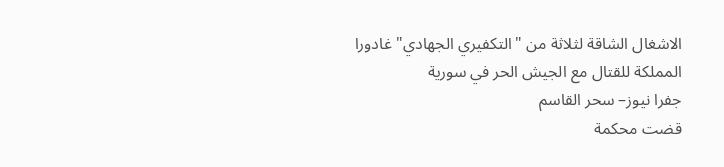الاشغال الشاقة لثلاثة من "التكفيري الجهادي" غادورا المملكة للقتال مع الجيش الحر في سورية
جفرا نيوز– سحر القاسم
قضت محكمة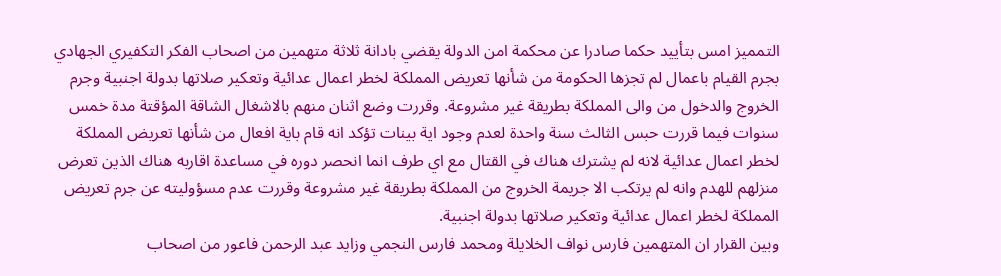التمميز امس بتأييد حكما صادرا عن محكمة امن الدولة يقضي بادانة ثلاثة متهمين من اصحاب الفكر التكفيري الجهادي بجرم القيام باعمال لم تجزها الحكومة من شأنها تعريض المملكة لخطر اعمال عدائية وتعكير صلاتها بدولة اجنبية وجرم الخروج والدخول من والى المملكة بطريقة غير مشروعة. وقررت وضع اثنان منهم بالاشغال الشاقة المؤقتة مدة خمس سنوات فيما قررت حبس الثالث سنة واحدة لعدم وجود اية بينات تؤكد انه قام باية افعال من شأنها تعريض المملكة لخطر اعمال عدائية لانه لم يشترك هناك في القتال مع اي طرف انما انحصر دوره في مساعدة اقاربه هناك الذين تعرض منزلهم للهدم وانه لم يرتكب الا جريمة الخروج من المملكة بطريقة غير مشروعة وقررت عدم مسؤوليته عن جرم تعريض المملكة لخطر اعمال عدائية وتعكير صلاتها بدولة اجنبية.
وبين القرار ان المتهمين فارس نواف الخلايلة ومحمد فارس النجمي وزايد عبد الرحمن فاعور من اصحاب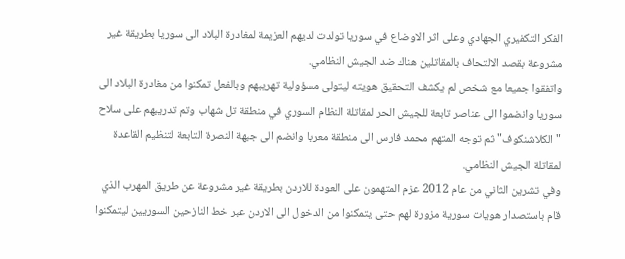الفكر التكفيري الجهادي وعلى اثر الاوضاع في سوريا تولدت لديهم العزيمة لمغادرة البلاد الى سوريا بطريقة غير مشروعة بقصد الالتحاف بالمقاتلين هناك ضد الجيش النظامي.
واتفقوا جميعا مع شخص لم يكشف التحقيق هويته ليتولى مسؤولية تهريبهم وبالفعل تمكنوا من مغادرة البلاد الى سوريا وانضموا الى عناصر تابعة للجيش الحر لمقاتلة النظام السوري في منطقة تل شهاب وتم تدريبهم على سلاح "الكلاشنكوف" ثم توجه المتهم محمد فارس الى منطقة معربا وانضم الى جبهة النصرة التابعة لتنظيم القاعدة لمقاتلة الجيش النظامي.
وفي تشرين الثاني من عام 2012 عزم المتهمون على العودة للاردن بطريقة غير مشروعة عن طريق المهرب الذي قام باستصدار هويات سورية مزورة لهم حتى يتمكنوا من الدخول الى الاردن عبر خط النازحين السوريين ليتمكنوا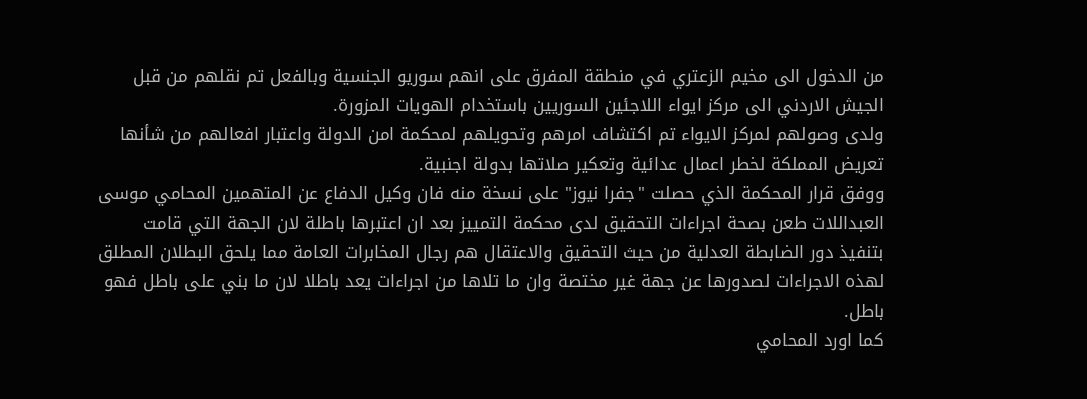من الدخول الى مخيم الزعتري في منطقة المفرق على انهم سوريو الجنسية وبالفعل تم نقلهم من قبل الجيش الاردني الى مركز ايواء اللاجئين السوريين باستخدام الهويات المزورة.
ولدى وصولهم لمركز الايواء تم اكتشاف امرهم وتحويلهم لمحكمة امن الدولة واعتبار افعالهم من شأنها تعريض المملكة لخطر اعمال عدائية وتعكير صلاتها بدولة اجنبية.
ووفق قرار المحكمة الذي حصلت "جفرا نيوز" على نسخة منه فان وكيل الدفاع عن المتهمين المحامي موسى العبداللات طعن بصحة اجراءات التحقيق لدى محكمة التمييز بعد ان اعتبرها باطلة لان الجهة التي قامت بتنفيذ دور الضابطة العدلية من حيث التحقيق والاعتقال هم رجال المخابرات العامة مما يلحق البطلان المطلق لهذه الاجراءات لصدورها عن جهة غير مختصة وان ما تلاها من اجراءات يعد باطلا لان ما بني على باطل فهو باطل.
كما اورد المحامي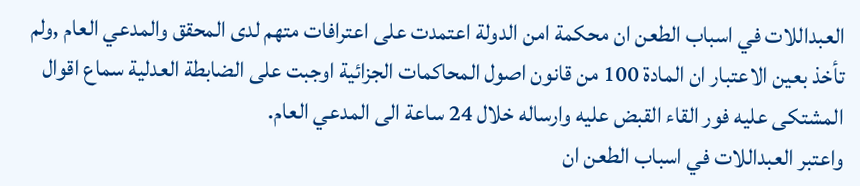العبداللات في اسباب الطعن ان محكمة امن الدولة اعتمدت على اعترافات متهم لدى المحقق والمدعي العام ,ولم تأخذ بعين الاعتبار ان المادة 100 من قانون اصول المحاكمات الجزائية اوجبت على الضابطة العدلية سماع اقوال المشتكى عليه فور القاء القبض عليه وارساله خلال 24 ساعة الى المدعي العام.
واعتبر العبداللات في اسباب الطعن ان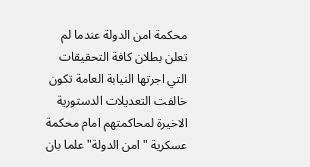محكمة امن الدولة عندما لم تعلن بطلان كافة التحقيقات التي اجرتها النيابة العامة تكون خالفت التعديلات الدستورية الاخيرة لمحاكمتهم امام محكمة عسكرية "امن الدولة" علما بان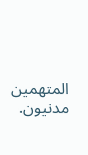المتهمين مدنيون.